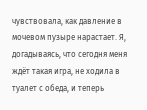чувствовала, как давление в мочевом пузыре нарастает. Я, догадываясь, что сегодня меня ждёт такая игра, не ходила в туалет с обеда, и теперь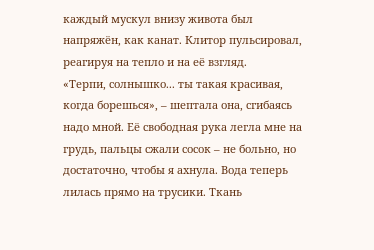каждый мускул внизу живота был напряжён, как канат. Клитор пульсировал, реагируя на тепло и на её взгляд.
«Терпи, солнышко... ты такая красивая, когда борешься», – шептала она, сгибаясь надо мной. Её свободная рука легла мне на грудь, пальцы сжали сосок – не больно, но достаточно, чтобы я ахнула. Вода теперь лилась прямо на трусики. Ткань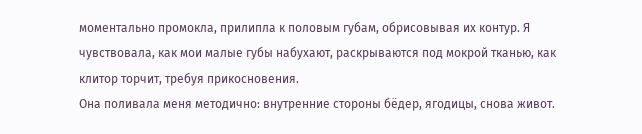моментально промокла, прилипла к половым губам, обрисовывая их контур. Я чувствовала, как мои малые губы набухают, раскрываются под мокрой тканью, как клитор торчит, требуя прикосновения.
Она поливала меня методично: внутренние стороны бёдер, ягодицы, снова живот.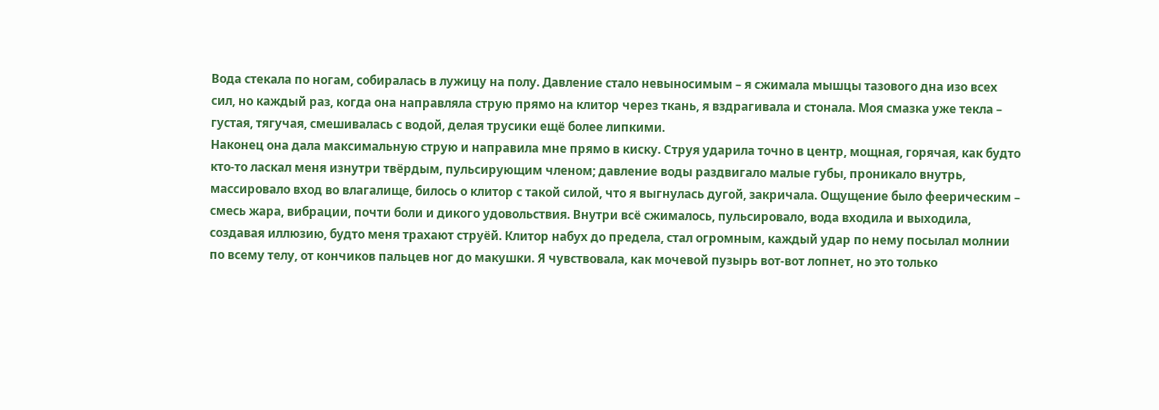Вода стекала по ногам, собиралась в лужицу на полу. Давление стало невыносимым – я сжимала мышцы тазового дна изо всех сил, но каждый раз, когда она направляла струю прямо на клитор через ткань, я вздрагивала и стонала. Моя смазка уже текла – густая, тягучая, смешивалась с водой, делая трусики ещё более липкими.
Наконец она дала максимальную струю и направила мне прямо в киску. Струя ударила точно в центр, мощная, горячая, как будто кто-то ласкал меня изнутри твёрдым, пульсирующим членом; давление воды раздвигало малые губы, проникало внутрь, массировало вход во влагалище, билось о клитор с такой силой, что я выгнулась дугой, закричала. Ощущение было феерическим – смесь жара, вибрации, почти боли и дикого удовольствия. Внутри всё сжималось, пульсировало, вода входила и выходила, создавая иллюзию, будто меня трахают струёй. Клитор набух до предела, стал огромным, каждый удар по нему посылал молнии по всему телу, от кончиков пальцев ног до макушки. Я чувствовала, как мочевой пузырь вот-вот лопнет, но это только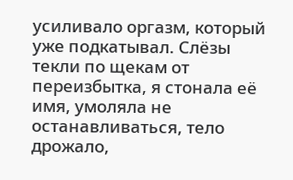усиливало оргазм, который уже подкатывал. Слёзы текли по щекам от переизбытка, я стонала её имя, умоляла не останавливаться, тело дрожало,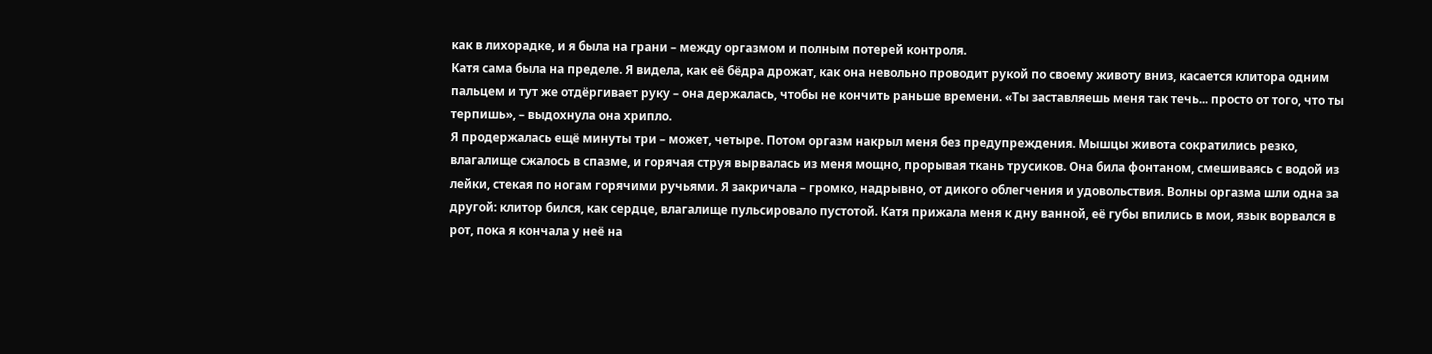как в лихорадке, и я была на грани – между оргазмом и полным потерей контроля.
Катя сама была на пределе. Я видела, как её бёдра дрожат, как она невольно проводит рукой по своему животу вниз, касается клитора одним пальцем и тут же отдёргивает руку – она держалась, чтобы не кончить раньше времени. «Ты заставляешь меня так течь... просто от того, что ты терпишь», – выдохнула она хрипло.
Я продержалась ещё минуты три – может, четыре. Потом оргазм накрыл меня без предупреждения. Мышцы живота сократились резко, влагалище сжалось в спазме, и горячая струя вырвалась из меня мощно, прорывая ткань трусиков. Она била фонтаном, смешиваясь с водой из лейки, стекая по ногам горячими ручьями. Я закричала – громко, надрывно, от дикого облегчения и удовольствия. Волны оргазма шли одна за другой: клитор бился, как сердце, влагалище пульсировало пустотой. Катя прижала меня к дну ванной, её губы впились в мои, язык ворвался в рот, пока я кончала у неё на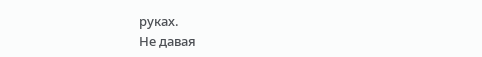руках.
Не давая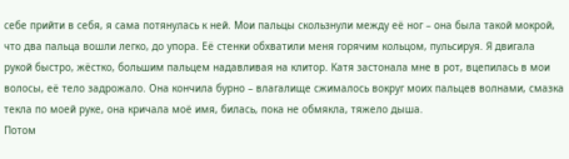себе прийти в себя, я сама потянулась к ней. Мои пальцы скользнули между её ног – она была такой мокрой, что два пальца вошли легко, до упора. Её стенки обхватили меня горячим кольцом, пульсируя. Я двигала рукой быстро, жёстко, большим пальцем надавливая на клитор. Катя застонала мне в рот, вцепилась в мои волосы, её тело задрожало. Она кончила бурно – влагалище сжималось вокруг моих пальцев волнами, смазка текла по моей руке, она кричала моё имя, билась, пока не обмякла, тяжело дыша.
Потом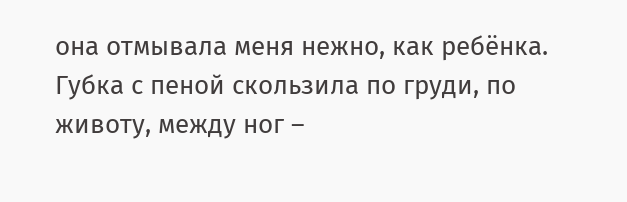она отмывала меня нежно, как ребёнка. Губка с пеной скользила по груди, по животу, между ног –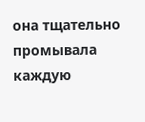она тщательно промывала каждую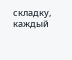складку, каждый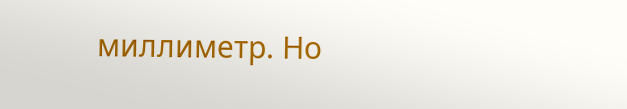миллиметр. Но